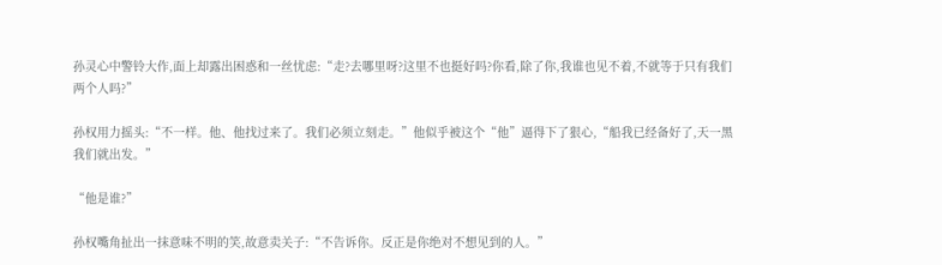孙灵心中警铃大作,面上却露出困惑和一丝忧虑:“走?去哪里呀?这里不也挺好吗?你看,除了你,我谁也见不着,不就等于只有我们两个人吗?”

孙权用力摇头:“不一样。他、他找过来了。我们必须立刻走。”他似乎被这个“他”逼得下了狠心,“船我已经备好了,天一黑我们就出发。”

“他是谁?”

孙权嘴角扯出一抹意味不明的笑,故意卖关子:“不告诉你。反正是你绝对不想见到的人。”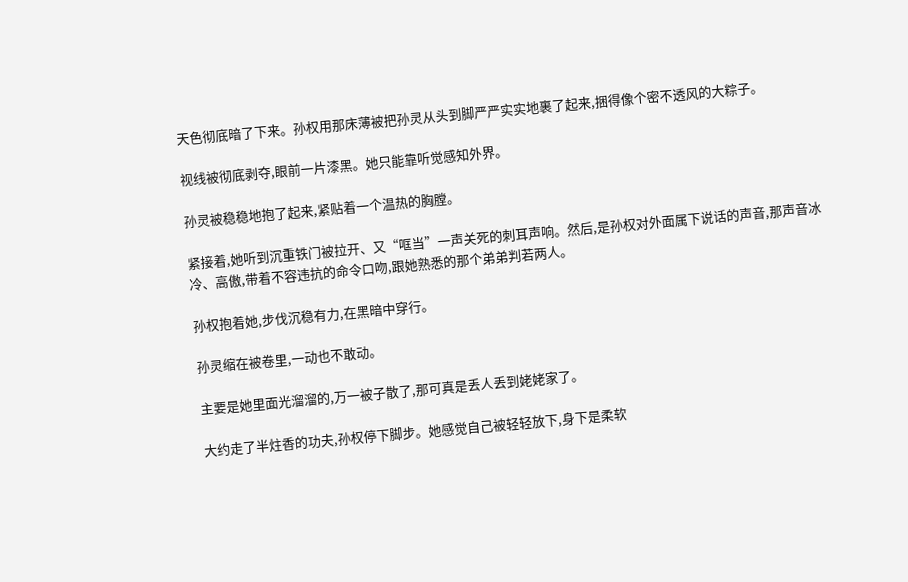天色彻底暗了下来。孙权用那床薄被把孙灵从头到脚严严实实地裹了起来,捆得像个密不透风的大粽子。

视线被彻底剥夺,眼前一片漆黑。她只能靠听觉感知外界。

孙灵被稳稳地抱了起来,紧贴着一个温热的胸膛。

紧接着,她听到沉重铁门被拉开、又“哐当”一声关死的刺耳声响。然后,是孙权对外面属下说话的声音,那声音冰冷、高傲,带着不容违抗的命令口吻,跟她熟悉的那个弟弟判若两人。

孙权抱着她,步伐沉稳有力,在黑暗中穿行。

孙灵缩在被卷里,一动也不敢动。

主要是她里面光溜溜的,万一被子散了,那可真是丢人丢到姥姥家了。

大约走了半炷香的功夫,孙权停下脚步。她感觉自己被轻轻放下,身下是柔软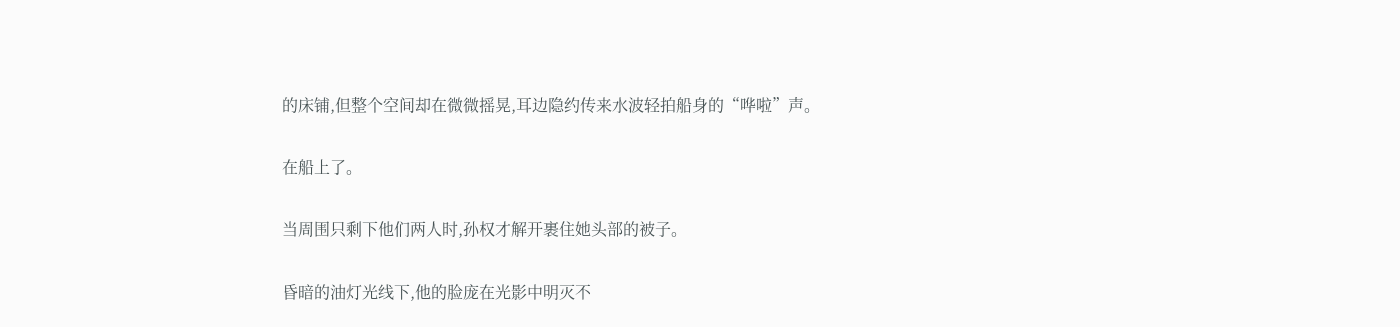的床铺,但整个空间却在微微摇晃,耳边隐约传来水波轻拍船身的“哗啦”声。

在船上了。

当周围只剩下他们两人时,孙权才解开裹住她头部的被子。

昏暗的油灯光线下,他的脸庞在光影中明灭不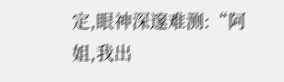定,眼神深邃难测:“阿姐,我出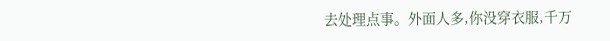去处理点事。外面人多,你没穿衣服,千万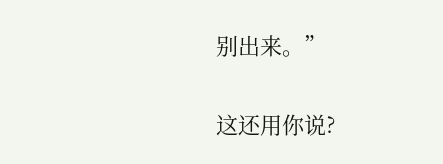别出来。”

这还用你说?